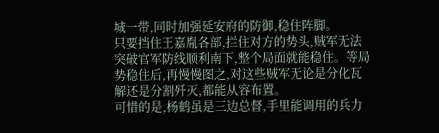城一带,同时加强延安府的防御,稳住阵脚。
只要挡住王嘉胤各部,拦住对方的势头,贼军无法突破官军防线顺利南下,整个局面就能稳住。等局势稳住后,再慢慢图之,对这些贼军无论是分化瓦解还是分割歼灭,都能从容布置。
可惜的是,杨鹤虽是三边总督,手里能调用的兵力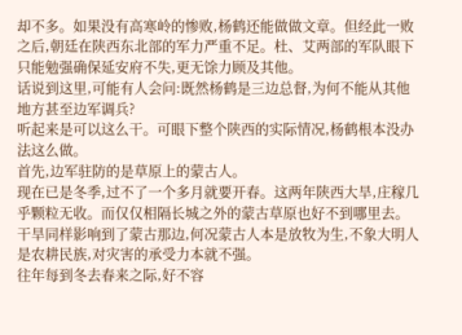却不多。如果没有高寒岭的惨败,杨鹤还能做做文章。但经此一败之后,朝廷在陕西东北部的军力严重不足。杜、艾两部的军队眼下只能勉强确保延安府不失,更无馀力顾及其他。
话说到这里,可能有人会问:既然杨鹤是三边总督,为何不能从其他地方甚至边军调兵?
听起来是可以这么干。可眼下整个陕西的实际情况,杨鹤根本没办法这么做。
首先,边军驻防的是草原上的蒙古人。
现在已是冬季,过不了一个多月就要开春。这两年陕西大旱,庄稼几乎颗粒无收。而仅仅相隔长城之外的蒙古草原也好不到哪里去。
干旱同样影响到了蒙古那边,何况蒙古人本是放牧为生,不象大明人是农耕民族,对灾害的承受力本就不强。
往年每到冬去春来之际,好不容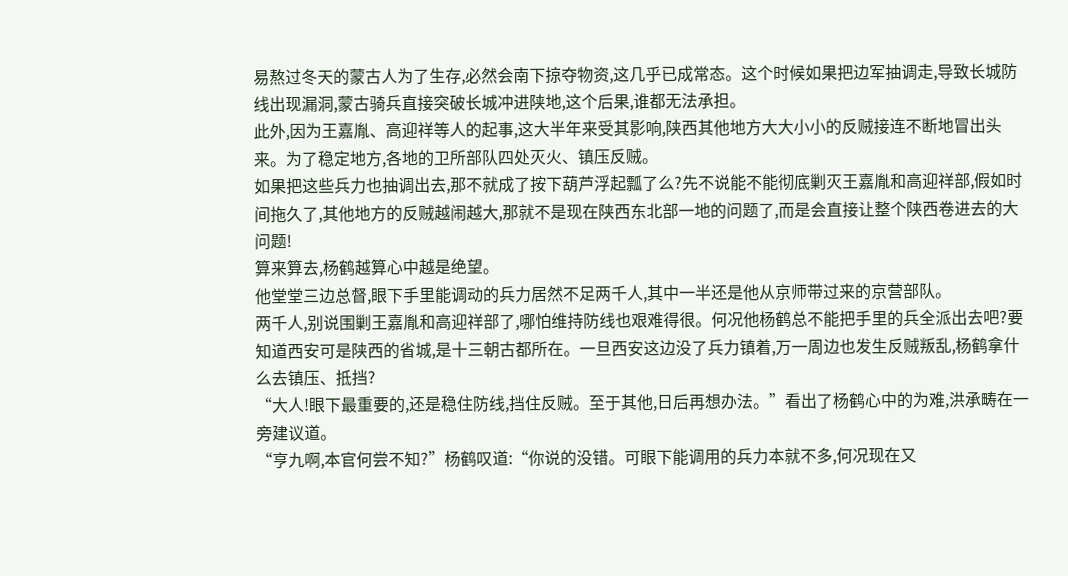易熬过冬天的蒙古人为了生存,必然会南下掠夺物资,这几乎已成常态。这个时候如果把边军抽调走,导致长城防线出现漏洞,蒙古骑兵直接突破长城冲进陕地,这个后果,谁都无法承担。
此外,因为王嘉胤、高迎祥等人的起事,这大半年来受其影响,陕西其他地方大大小小的反贼接连不断地冒出头来。为了稳定地方,各地的卫所部队四处灭火、镇压反贼。
如果把这些兵力也抽调出去,那不就成了按下葫芦浮起瓢了么?先不说能不能彻底剿灭王嘉胤和高迎祥部,假如时间拖久了,其他地方的反贼越闹越大,那就不是现在陕西东北部一地的问题了,而是会直接让整个陕西卷进去的大问题!
算来算去,杨鹤越算心中越是绝望。
他堂堂三边总督,眼下手里能调动的兵力居然不足两千人,其中一半还是他从京师带过来的京营部队。
两千人,别说围剿王嘉胤和高迎祥部了,哪怕维持防线也艰难得很。何况他杨鹤总不能把手里的兵全派出去吧?要知道西安可是陕西的省城,是十三朝古都所在。一旦西安这边没了兵力镇着,万一周边也发生反贼叛乱,杨鹤拿什么去镇压、抵挡?
“大人!眼下最重要的,还是稳住防线,挡住反贼。至于其他,日后再想办法。”看出了杨鹤心中的为难,洪承畴在一旁建议道。
“亨九啊,本官何尝不知?”杨鹤叹道:“你说的没错。可眼下能调用的兵力本就不多,何况现在又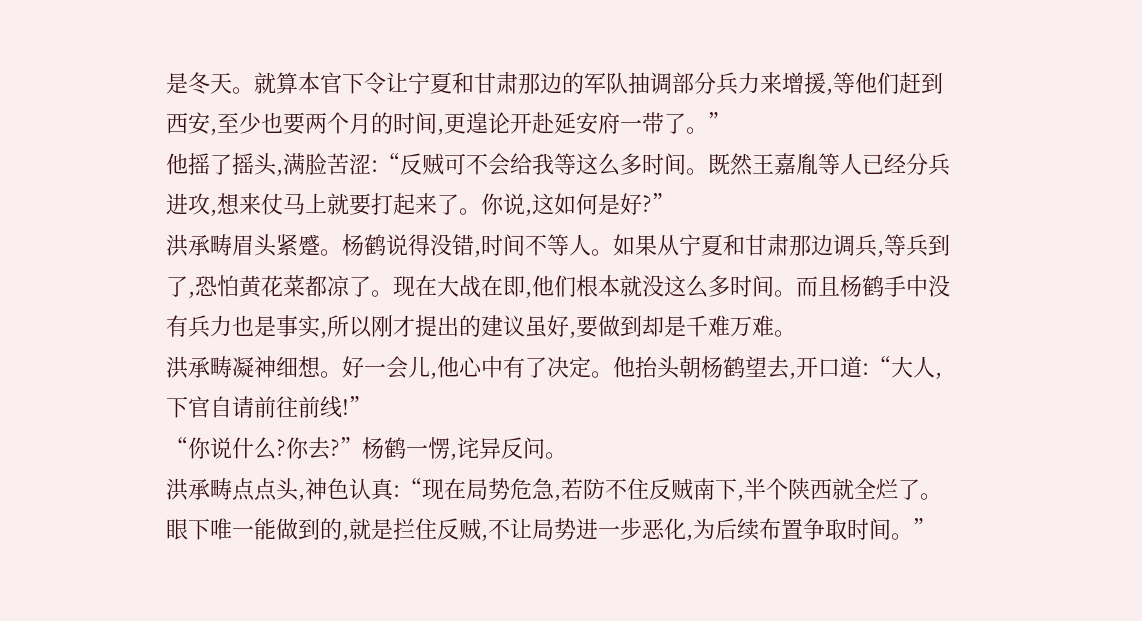是冬天。就算本官下令让宁夏和甘肃那边的军队抽调部分兵力来增援,等他们赶到西安,至少也要两个月的时间,更遑论开赴延安府一带了。”
他摇了摇头,满脸苦涩:“反贼可不会给我等这么多时间。既然王嘉胤等人已经分兵进攻,想来仗马上就要打起来了。你说,这如何是好?”
洪承畴眉头紧蹙。杨鹤说得没错,时间不等人。如果从宁夏和甘肃那边调兵,等兵到了,恐怕黄花菜都凉了。现在大战在即,他们根本就没这么多时间。而且杨鹤手中没有兵力也是事实,所以刚才提出的建议虽好,要做到却是千难万难。
洪承畴凝神细想。好一会儿,他心中有了决定。他抬头朝杨鹤望去,开口道:“大人,下官自请前往前线!”
“你说什么?你去?”杨鹤一愣,诧异反问。
洪承畴点点头,神色认真:“现在局势危急,若防不住反贼南下,半个陕西就全烂了。眼下唯一能做到的,就是拦住反贼,不让局势进一步恶化,为后续布置争取时间。”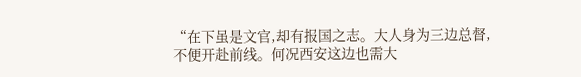“在下虽是文官,却有报国之志。大人身为三边总督,不便开赴前线。何况西安这边也需大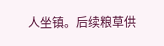人坐镇。后续粮草供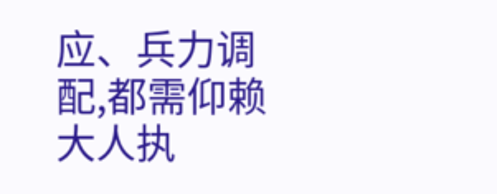应、兵力调配,都需仰赖大人执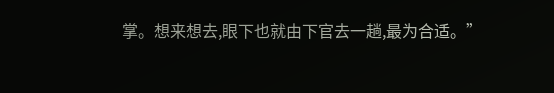掌。想来想去,眼下也就由下官去一趟,最为合适。”